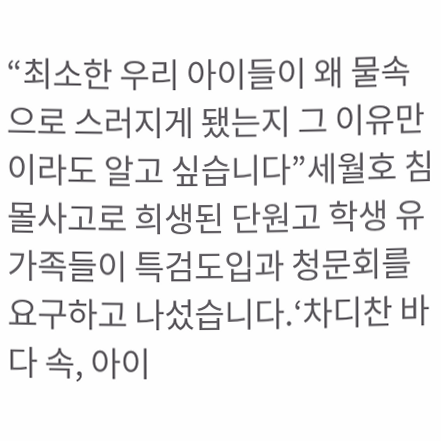“최소한 우리 아이들이 왜 물속으로 스러지게 됐는지 그 이유만이라도 알고 싶습니다”세월호 침몰사고로 희생된 단원고 학생 유가족들이 특검도입과 청문회를 요구하고 나섰습니다.‘차디찬 바다 속, 아이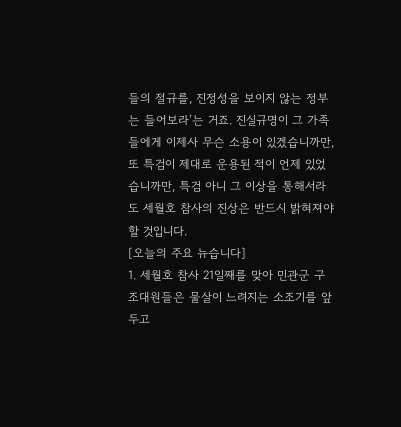들의 절규를, 진정성을 보이지 않는 정부는 들어보라’는 거죠. 진실규명이 그 가족들에게 이제사 무슨 소용이 있겠습니까만, 또 특검이 제대로 운용된 적이 언제 있었습니까만, 특검 아니 그 이상을 통해서라도 세월호 참사의 진상은 반드시 밝혀져야 할 것입니다.
[오늘의 주요 뉴습니다]
1. 세월호 참사 21일째를 맞아 민관군 구조대원들은 물살이 느려지는 소조기를 앞두고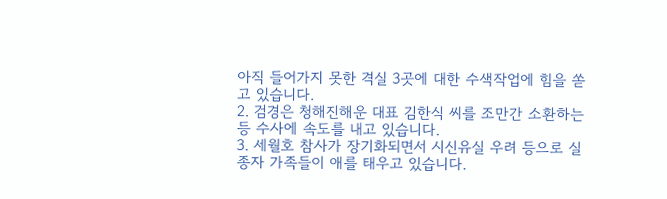아직 들어가지 못한 격실 3곳에 대한 수색작업에 힘을 쏟고 있습니다.
2. 검경은 청해진해운 대표 김한식 씨를 조만간 소환하는 등 수사에 속도를 내고 있습니다.
3. 세월호 참사가 장기화되면서 시신유실 우려 등으로 실종자 가족들이 애를 태우고 있습니다.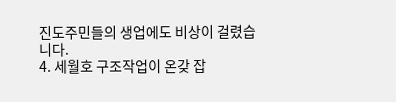진도주민들의 생업에도 비상이 걸렸습니다.
4. 세월호 구조작업이 온갖 잡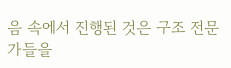음 속에서 진행된 것은 구조 전문가들을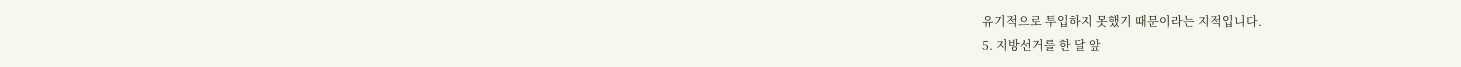유기적으로 투입하지 못했기 때문이라는 지적입니다.
5. 지방선거를 한 달 앞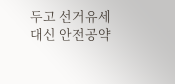두고 선거유세 대신 안전공약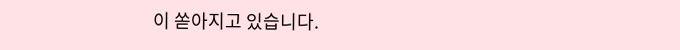이 쏟아지고 있습니다.